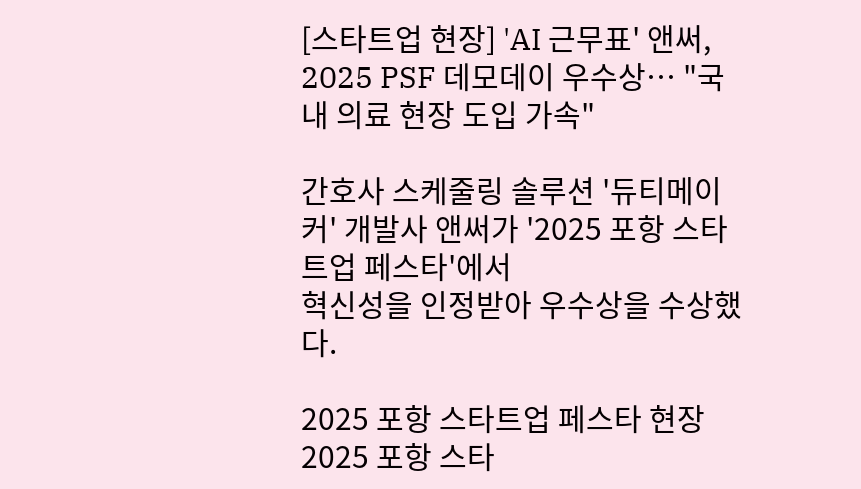[스타트업 현장] 'AI 근무표' 앤써, 2025 PSF 데모데이 우수상… "국내 의료 현장 도입 가속"

간호사 스케줄링 솔루션 '듀티메이커' 개발사 앤써가 '2025 포항 스타트업 페스타'에서
혁신성을 인정받아 우수상을 수상했다.

2025 포항 스타트업 페스타 현장
2025 포항 스타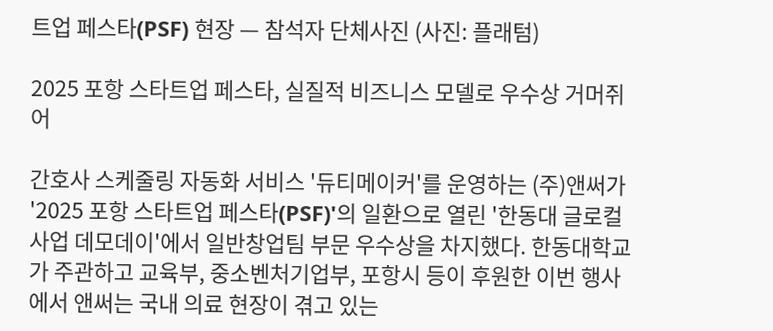트업 페스타(PSF) 현장 — 참석자 단체사진 (사진: 플래텀)

2025 포항 스타트업 페스타, 실질적 비즈니스 모델로 우수상 거머쥐어

간호사 스케줄링 자동화 서비스 '듀티메이커'를 운영하는 (주)앤써가 '2025 포항 스타트업 페스타(PSF)'의 일환으로 열린 '한동대 글로컬 사업 데모데이'에서 일반창업팀 부문 우수상을 차지했다. 한동대학교가 주관하고 교육부, 중소벤처기업부, 포항시 등이 후원한 이번 행사에서 앤써는 국내 의료 현장이 겪고 있는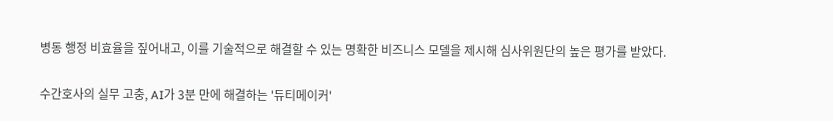병동 행정 비효율을 짚어내고, 이를 기술적으로 해결할 수 있는 명확한 비즈니스 모델을 제시해 심사위원단의 높은 평가를 받았다.

수간호사의 실무 고충, AI가 3분 만에 해결하는 '듀티메이커'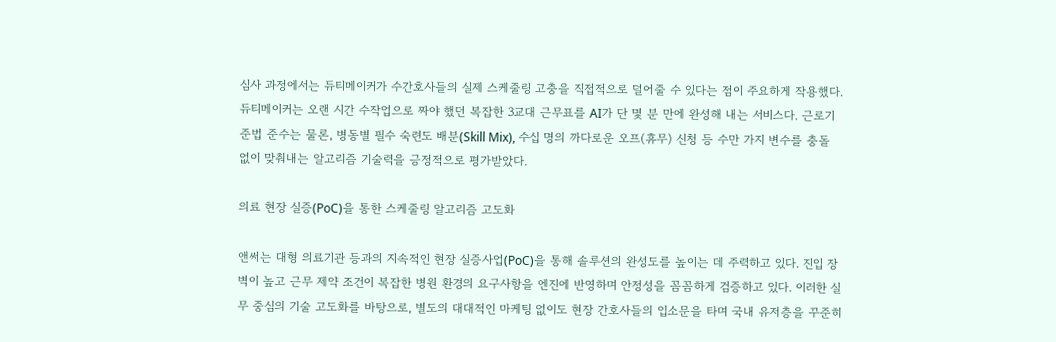심사 과정에서는 듀티메이커가 수간호사들의 실제 스케줄링 고충을 직접적으로 덜어줄 수 있다는 점이 주요하게 작용했다. 듀티메이커는 오랜 시간 수작업으로 짜야 했던 복잡한 3교대 근무표를 AI가 단 몇 분 만에 완성해 내는 서비스다. 근로기준법 준수는 물론, 병동별 필수 숙련도 배분(Skill Mix), 수십 명의 까다로운 오프(휴무) 신청 등 수만 가지 변수를 충돌 없이 맞춰내는 알고리즘 기술력을 긍정적으로 평가받았다.

의료 현장 실증(PoC)을 통한 스케줄링 알고리즘 고도화

앤써는 대형 의료기관 등과의 지속적인 현장 실증사업(PoC)을 통해 솔루션의 완성도를 높이는 데 주력하고 있다. 진입 장벽이 높고 근무 제약 조건이 복잡한 병원 환경의 요구사항을 엔진에 반영하며 안정성을 꼼꼼하게 검증하고 있다. 이러한 실무 중심의 기술 고도화를 바탕으로, 별도의 대대적인 마케팅 없이도 현장 간호사들의 입소문을 타며 국내 유저층을 꾸준히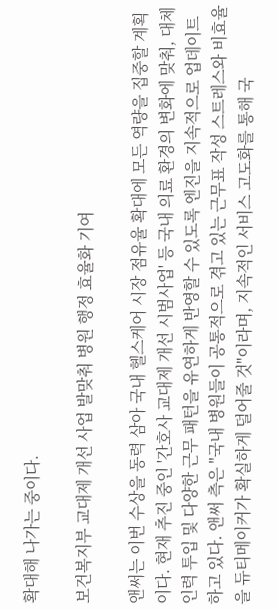확대해 나가는 중이다.

보건복지부 교대제 개선 사업 발맞춰 병원 행정 효율화 기여

앤써는 이번 수상을 동력 삼아 국내 헬스케어 시장 점유율 확대에 모든 역량을 집중할 계획이다. 현재 추진 중인 '간호사 교대제 개선 시범사업' 등 국내 의료 환경의 변화에 맞춰, 대체 인력 투입 및 다양한 근무 패턴을 유연하게 반영할 수 있도록 엔진을 지속적으로 업데이트하고 있다. 앤써 측은 "국내 병원들이 공통적으로 겪고 있는 근무표 작성 스트레스와 비효율을 듀티메이커가 확실하게 덜어줄 것"이라며, 지속적인 서비스 고도화를 통해 국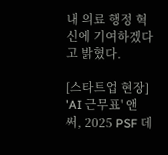내 의료 행정 혁신에 기여하겠다고 밝혔다.

[스타트업 현장] 'AI 근무표' 앤써, 2025 PSF 데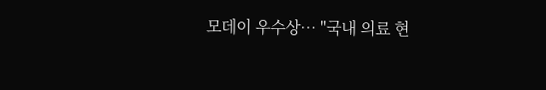모데이 우수상… "국내 의료 현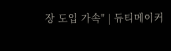장 도입 가속" | 듀티메이커